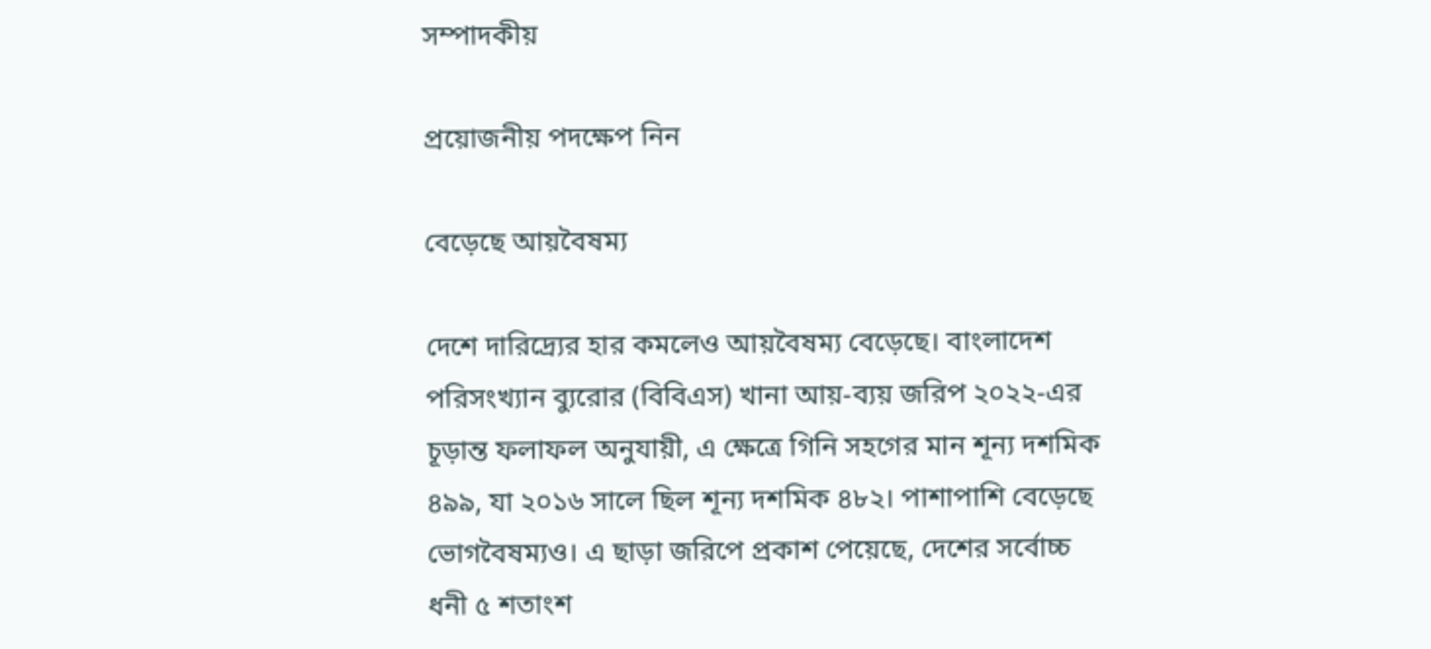সম্পাদকীয়

প্রয়োজনীয় পদক্ষেপ নিন

বেড়েছে আয়বৈষম্য

দেশে দারিদ্র্যের হার কমলেও আয়বৈষম্য বেড়েছে। বাংলাদেশ পরিসংখ্যান ব্যুরোর (বিবিএস) খানা আয়-ব্যয় জরিপ ২০২২-এর চূড়ান্ত ফলাফল অনুযায়ী, এ ক্ষেত্রে গিনি সহগের মান শূন্য দশমিক ৪৯৯, যা ২০১৬ সালে ছিল শূন্য দশমিক ৪৮২। পাশাপাশি বেড়েছে ভোগবৈষম্যও। এ ছাড়া জরিপে প্রকাশ পেয়েছে, দেশের সর্বোচ্চ ধনী ৫ শতাংশ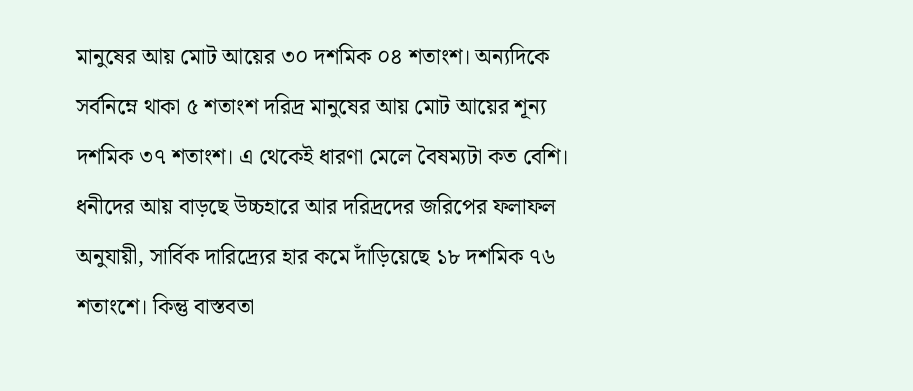মানুষের আয় মোট আয়ের ৩০ দশমিক ০৪ শতাংশ। অন্যদিকে সর্বনিম্নে থাকা ৫ শতাংশ দরিদ্র মানুষের আয় মোট আয়ের শূন্য দশমিক ৩৭ শতাংশ। এ থেকেই ধারণা মেলে বৈষম্যটা কত বেশি। ধনীদের আয় বাড়ছে উচ্চহারে আর দরিদ্রদের জরিপের ফলাফল অনুযায়ী, সার্বিক দারিদ্র্যের হার কমে দাঁড়িয়েছে ১৮ দশমিক ৭৬ শতাংশে। কিন্তু বাস্তবতা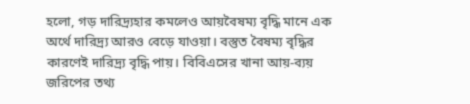হলো, গড় দারিদ্র্যহার কমলেও আয়বৈষম্য বৃদ্ধি মানে এক অর্থে দারিদ্র্য আরও বেড়ে যাওয়া। বস্তুত বৈষম্য বৃদ্ধির কারণেই দারিদ্র্য বৃদ্ধি পায়। বিবিএসের খানা আয়-ব্যয় জরিপের তথ্য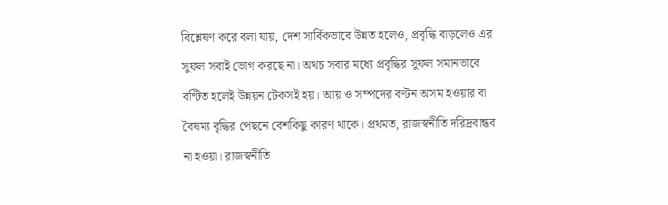বিশ্লেষণ করে বলা যায়, দেশ সার্বিকভাবে উন্নত হলেও, প্রবৃদ্ধি বাড়লেও এর সুফল সবাই ভোগ করছে না। অথচ সবার মধ্যে প্রবৃদ্ধির সুফল সমানভাবে বণ্টিত হলেই উন্নয়ন টেকসই হয়। আয় ও সম্পদের বণ্টন অসম হওয়ার বা বৈষম্য বৃদ্ধির পেছনে বেশকিছু কারণ থাকে। প্রথমত, রাজস্বনীতি দরিদ্রবান্ধব না হওয়া। রাজস্বনীতি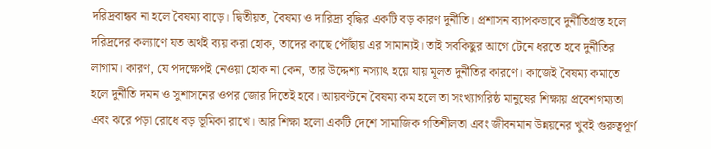দরিদ্রবান্ধব না হলে বৈষম্য বাড়ে। দ্বিতীয়ত, বৈষম্য ও দারিদ্র্য বৃদ্ধির একটি বড় কারণ দুর্নীতি। প্রশাসন ব্যাপকভাবে দুর্নীতিগ্রস্ত হলে দরিদ্রদের কল্যাণে যত অর্থই ব্যয় করা হোক, তাদের কাছে পৌঁছায় এর সামান্যই। তাই সবকিছুর আগে টেনে ধরতে হবে দুর্নীতির লাগাম। কারণ, যে পদক্ষেপই নেওয়া হোক না কেন, তার উদ্দেশ্য নস্যাৎ হয়ে যায় মূলত দুর্নীতির কারণে। কাজেই বৈষম্য কমাতে হলে দুর্নীতি দমন ও সুশাসনের ওপর জোর দিতেই হবে। আয়বণ্টনে বৈষম্য কম হলে তা সংখ্যাগরিষ্ঠ মানুষের শিক্ষায় প্রবেশগম্যতা এবং ঝরে পড়া রোধে বড় ভূমিকা রাখে। আর শিক্ষা হলো একটি দেশে সামাজিক গতিশীলতা এবং জীবনমান উন্নয়নের খুবই গুরুত্বপূর্ণ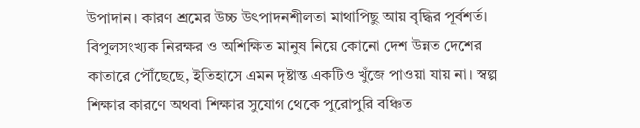উপাদান। কারণ শ্রমের উচ্চ উৎপাদনশীলতা মাথাপিছু আয় বৃদ্ধির পূর্বশর্ত। বিপুলসংখ্যক নিরক্ষর ও অশিক্ষিত মানুষ নিয়ে কোনো দেশ উন্নত দেশের কাতারে পৌঁছেছে, ইতিহাসে এমন দৃষ্টান্ত একটিও খুঁজে পাওয়া যায় না। স্বল্প শিক্ষার কারণে অথবা শিক্ষার সুযোগ থেকে পুরোপুরি বঞ্চিত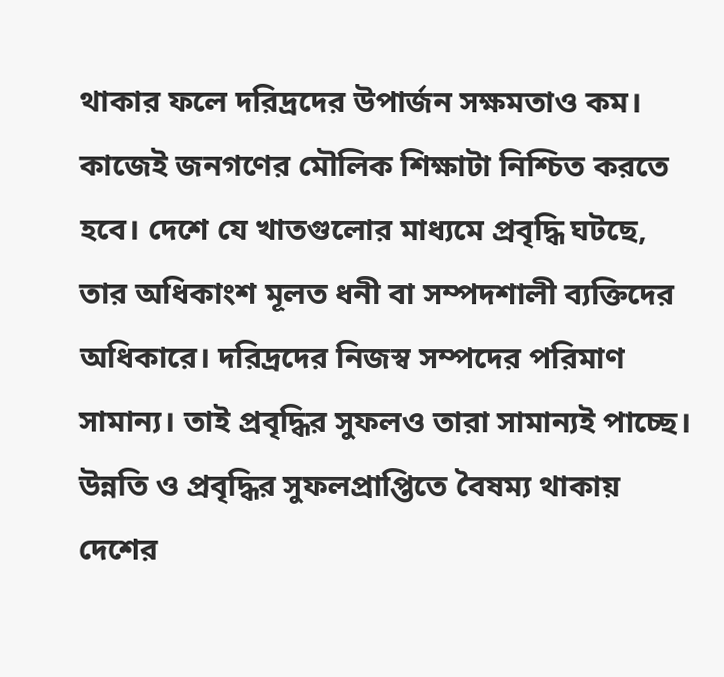থাকার ফলে দরিদ্রদের উপার্জন সক্ষমতাও কম। কাজেই জনগণের মৌলিক শিক্ষাটা নিশ্চিত করতে হবে। দেশে যে খাতগুলোর মাধ্যমে প্রবৃদ্ধি ঘটছে, তার অধিকাংশ মূলত ধনী বা সম্পদশালী ব্যক্তিদের অধিকারে। দরিদ্রদের নিজস্ব সম্পদের পরিমাণ সামান্য। তাই প্রবৃদ্ধির সুফলও তারা সামান্যই পাচ্ছে। উন্নতি ও প্রবৃদ্ধির সুফলপ্রাপ্তিতে বৈষম্য থাকায় দেশের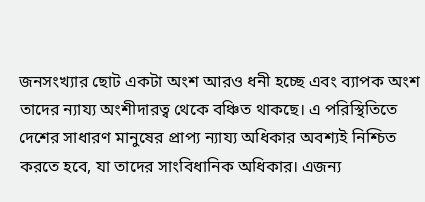জনসংখ্যার ছোট একটা অংশ আরও ধনী হচ্ছে এবং ব্যাপক অংশ তাদের ন্যায্য অংশীদারত্ব থেকে বঞ্চিত থাকছে। এ পরিস্থিতিতে দেশের সাধারণ মানুষের প্রাপ্য ন্যায্য অধিকার অবশ্যই নিশ্চিত করতে হবে, যা তাদের সাংবিধানিক অধিকার। এজন্য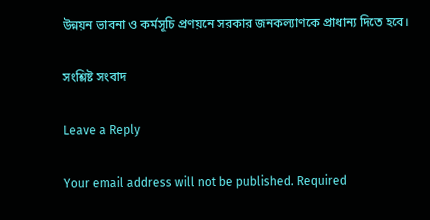উন্নয়ন ভাবনা ও কর্মসূচি প্রণয়নে সরকার জনকল্যাণকে প্রাধান্য দিতে হবে।

সংশ্লিষ্ট সংবাদ

Leave a Reply

Your email address will not be published. Required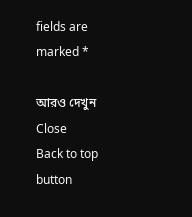fields are marked *

আরও দেখুন
Close
Back to top button